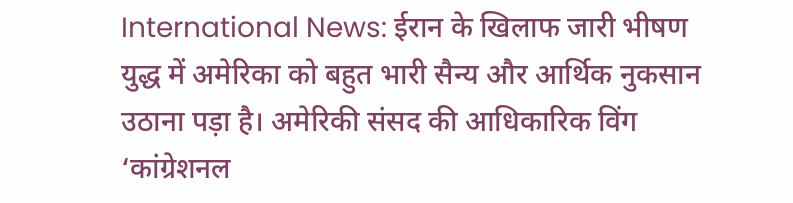International News: ईरान के खिलाफ जारी भीषण युद्ध में अमेरिका को बहुत भारी सैन्य और आर्थिक नुकसान उठाना पड़ा है। अमेरिकी संसद की आधिकारिक विंग ‘कांग्रेशनल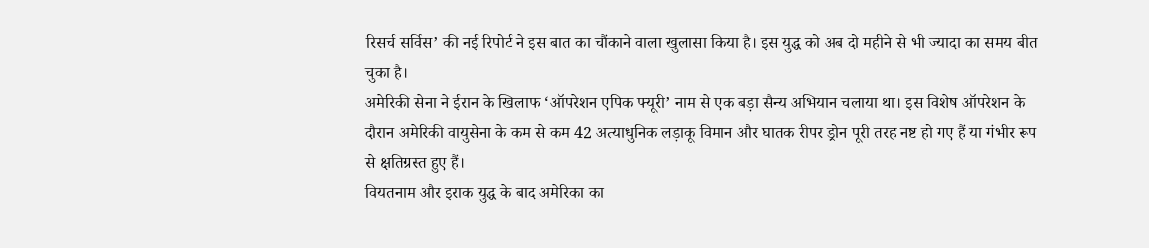रिसर्च सर्विस’ की नई रिपोर्ट ने इस बात का चौंकाने वाला खुलासा किया है। इस युद्ध को अब दो महीने से भी ज्यादा का समय बीत चुका है।
अमेरिकी सेना ने ईरान के खिलाफ ‘ऑपरेशन एपिक फ्यूरी’ नाम से एक बड़ा सैन्य अभियान चलाया था। इस विशेष ऑपरेशन के दौरान अमेरिकी वायुसेना के कम से कम 42 अत्याधुनिक लड़ाकू विमान और घातक रीपर ड्रोन पूरी तरह नष्ट हो गए हैं या गंभीर रूप से क्षतिग्रस्त हुए हैं।
वियतनाम और इराक युद्ध के बाद अमेरिका का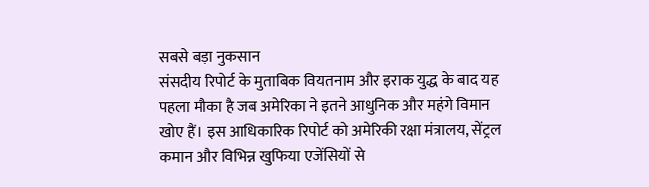सबसे बड़ा नुकसान
संसदीय रिपोर्ट के मुताबिक वियतनाम और इराक युद्ध के बाद यह पहला मौका है जब अमेरिका ने इतने आधुनिक और महंगे विमान खोए हैं। इस आधिकारिक रिपोर्ट को अमेरिकी रक्षा मंत्रालय, सेंट्रल कमान और विभिन्न खुफिया एजेंसियों से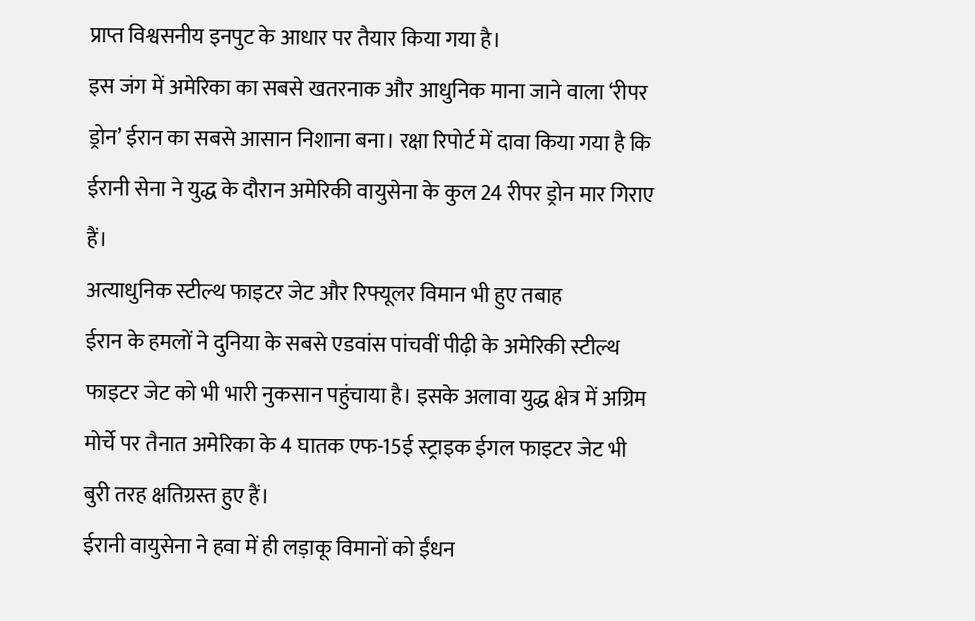प्राप्त विश्वसनीय इनपुट के आधार पर तैयार किया गया है।
इस जंग में अमेरिका का सबसे खतरनाक और आधुनिक माना जाने वाला ‘रीपर ड्रोन’ ईरान का सबसे आसान निशाना बना। रक्षा रिपोर्ट में दावा किया गया है कि ईरानी सेना ने युद्ध के दौरान अमेरिकी वायुसेना के कुल 24 रीपर ड्रोन मार गिराए हैं।
अत्याधुनिक स्टील्थ फाइटर जेट और रिफ्यूलर विमान भी हुए तबाह
ईरान के हमलों ने दुनिया के सबसे एडवांस पांचवीं पीढ़ी के अमेरिकी स्टील्थ फाइटर जेट को भी भारी नुकसान पहुंचाया है। इसके अलावा युद्ध क्षेत्र में अग्रिम मोर्चे पर तैनात अमेरिका के 4 घातक एफ-15ई स्ट्राइक ईगल फाइटर जेट भी बुरी तरह क्षतिग्रस्त हुए हैं।
ईरानी वायुसेना ने हवा में ही लड़ाकू विमानों को ईंधन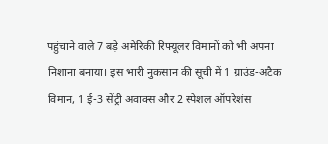पहुंचाने वाले 7 बड़े अमेरिकी रिफ्यूलर विमानों को भी अपना निशाना बनाया। इस भारी नुकसान की सूची में 1 ग्राउंड-अटैक विमान, 1 ई-3 सेंट्री अवाक्स और 2 स्पेशल ऑपरेशंस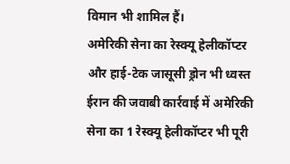विमान भी शामिल हैं।
अमेरिकी सेना का रेस्क्यू हेलीकॉप्टर और हाई-टेक जासूसी ड्रोन भी ध्वस्त
ईरान की जवाबी कार्रवाई में अमेरिकी सेना का 1 रेस्क्यू हेलीकॉप्टर भी पूरी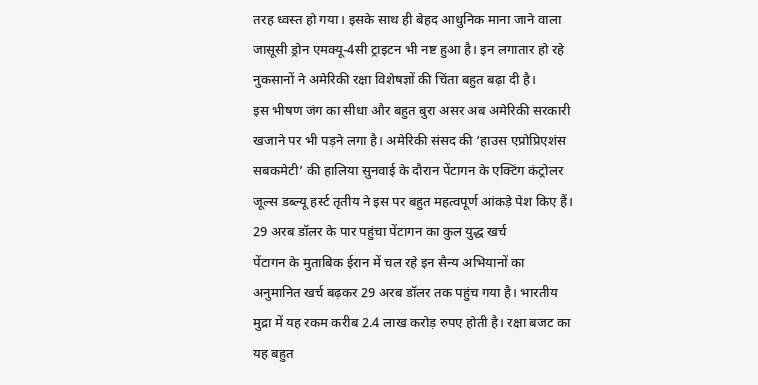तरह ध्वस्त हो गया। इसके साथ ही बेहद आधुनिक माना जाने वाला जासूसी ड्रोन एमक्यू-4सी ट्राइटन भी नष्ट हुआ है। इन लगातार हो रहे नुकसानों ने अमेरिकी रक्षा विशेषज्ञों की चिंता बहुत बढ़ा दी है।
इस भीषण जंग का सीधा और बहुत बुरा असर अब अमेरिकी सरकारी खजाने पर भी पड़ने लगा है। अमेरिकी संसद की ‘हाउस एप्रोप्रिएशंस सबकमेटी’ की हालिया सुनवाई के दौरान पेंटागन के एक्टिंग कंट्रोलर जूल्स डब्ल्यू हर्स्ट तृतीय ने इस पर बहुत महत्वपूर्ण आंकड़े पेश किए हैं।
29 अरब डॉलर के पार पहुंचा पेंटागन का कुल युद्ध खर्च
पेंटागन के मुताबिक ईरान में चल रहे इन सैन्य अभियानों का अनुमानित खर्च बढ़कर 29 अरब डॉलर तक पहुंच गया है। भारतीय मुद्रा में यह रकम करीब 2.4 लाख करोड़ रुपए होती है। रक्षा बजट का यह बहुत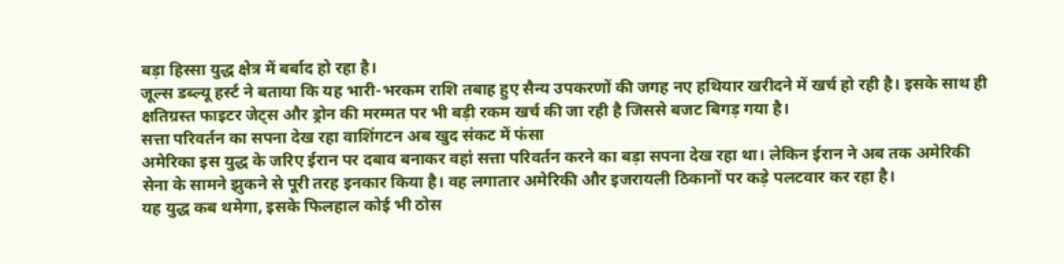बड़ा हिस्सा युद्ध क्षेत्र में बर्बाद हो रहा है।
जूल्स डब्ल्यू हर्स्ट ने बताया कि यह भारी-भरकम राशि तबाह हुए सैन्य उपकरणों की जगह नए हथियार खरीदने में खर्च हो रही है। इसके साथ ही क्षतिग्रस्त फाइटर जेट्स और ड्रोन की मरम्मत पर भी बड़ी रकम खर्च की जा रही है जिससे बजट बिगड़ गया है।
सत्ता परिवर्तन का सपना देख रहा वाशिंगटन अब खुद संकट में फंसा
अमेरिका इस युद्ध के जरिए ईरान पर दबाव बनाकर वहां सत्ता परिवर्तन करने का बड़ा सपना देख रहा था। लेकिन ईरान ने अब तक अमेरिकी सेना के सामने झुकने से पूरी तरह इनकार किया है। वह लगातार अमेरिकी और इजरायली ठिकानों पर कड़े पलटवार कर रहा है।
यह युद्ध कब थमेगा, इसके फिलहाल कोई भी ठोस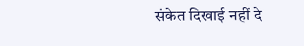संकेत दिखाई नहीं दे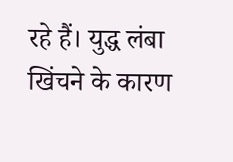रहे हैं। युद्ध लंबा खिंचने के कारण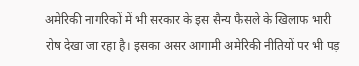अमेरिकी नागरिकों में भी सरकार के इस सैन्य फैसले के खिलाफ भारी रोष देखा जा रहा है। इसका असर आगामी अमेरिकी नीतियों पर भी पड़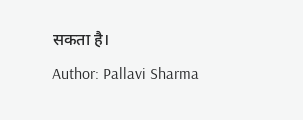सकता है।
Author: Pallavi Sharma